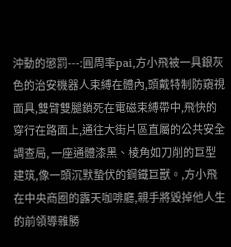沖動的懲罰---:圓周率pai,方小飛被一具銀灰色的治安機器人束縛在體內,頭戴特制防窺視面具,雙臂雙腿鎖死在電磁束縛帶中,飛快的穿行在路面上,通往大街片區直屬的公共安全調查局, 一座通體漆黑、棱角如刀削的巨型建筑,像一頭沉默蟄伏的鋼鐵巨獸。,方小飛在中央商圈的露天咖啡廳,親手將毀掉他人生的前領導雜勝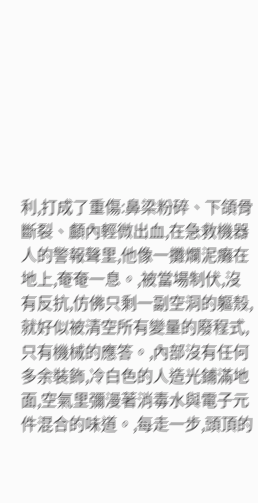利,打成了重傷:鼻梁粉碎、下頜骨斷裂、顱內輕微出血,在急救機器人的警報聲里,他像一攤爛泥癱在地上,奄奄一息。,被當場制伏,沒有反抗,仿佛只剩一副空洞的軀殼,就好似被清空所有變量的廢程式,只有機械的應答。,內部沒有任何多余裝飾,冷白色的人造光鋪滿地面,空氣里彌漫著消毒水與電子元件混合的味道。,每走一步,頭頂的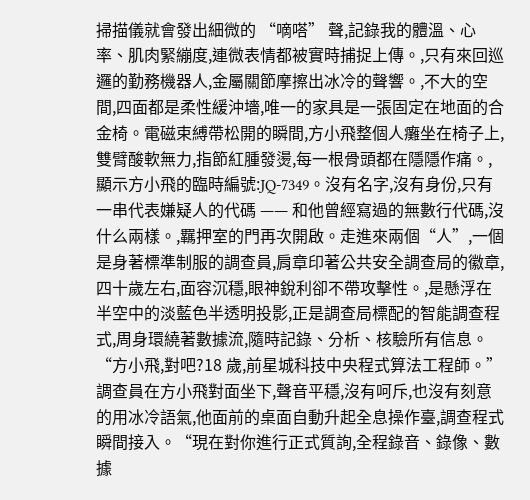掃描儀就會發出細微的 “嘀嗒” 聲,記錄我的體溫、心率、肌肉緊繃度,連微表情都被實時捕捉上傳。,只有來回巡邏的勤務機器人,金屬關節摩擦出冰冷的聲響。,不大的空間,四面都是柔性緩沖墻,唯一的家具是一張固定在地面的合金椅。電磁束縛帶松開的瞬間,方小飛整個人癱坐在椅子上,雙臂酸軟無力,指節紅腫發燙,每一根骨頭都在隱隱作痛。,顯示方小飛的臨時編號:JQ-7349。沒有名字,沒有身份,只有一串代表嫌疑人的代碼 —— 和他曾經寫過的無數行代碼,沒什么兩樣。,羈押室的門再次開啟。走進來兩個“人”,一個是身著標準制服的調查員,肩章印著公共安全調查局的徽章,四十歲左右,面容沉穩,眼神銳利卻不帶攻擊性。,是懸浮在半空中的淡藍色半透明投影,正是調查局標配的智能調查程式,周身環繞著數據流,隨時記錄、分析、核驗所有信息。“方小飛,對吧?18 歲,前星城科技中央程式算法工程師。” 調查員在方小飛對面坐下,聲音平穩,沒有呵斥,也沒有刻意的用冰冷語氣,他面前的桌面自動升起全息操作臺,調查程式瞬間接入。“現在對你進行正式質詢,全程錄音、錄像、數據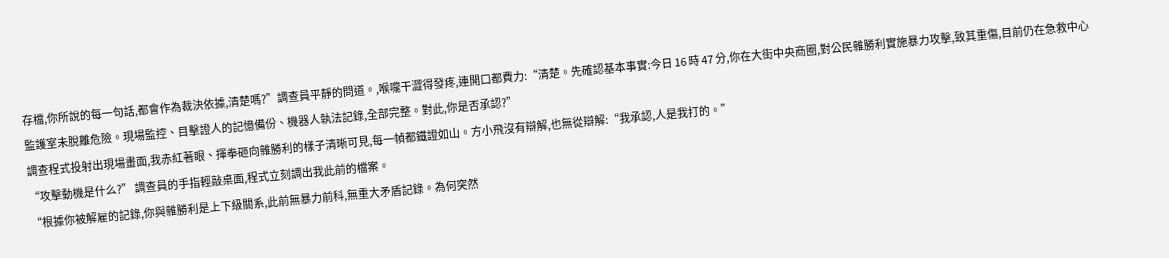存檔,你所說的每一句話,都會作為裁決依據,清楚嗎?”調查員平靜的問道。,喉嚨干澀得發疼,連開口都費力:“清楚。先確認基本事實:今日 16 時 47 分,你在大街中央商圈,對公民雜勝利實施暴力攻擊,致其重傷,目前仍在急救中心監護室未脫離危險。現場監控、目擊證人的記憶備份、機器人執法記錄,全部完整。對此,你是否承認?”
調查程式投射出現場畫面,我赤紅著眼、揮拳砸向雜勝利的樣子清晰可見,每一幀都鐵證如山。方小飛沒有辯解,也無從辯解:“我承認,人是我打的。”
“攻擊動機是什么?” 調查員的手指輕敲桌面,程式立刻調出我此前的檔案。
“根據你被解雇的記錄,你與雜勝利是上下級關系,此前無暴力前科,無重大矛盾記錄。為何突然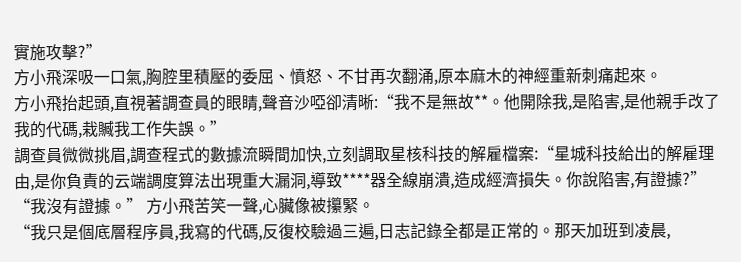實施攻擊?”
方小飛深吸一口氣,胸腔里積壓的委屈、憤怒、不甘再次翻涌,原本麻木的神經重新刺痛起來。
方小飛抬起頭,直視著調查員的眼睛,聲音沙啞卻清晰:“我不是無故**。他開除我,是陷害,是他親手改了我的代碼,栽贓我工作失誤。”
調查員微微挑眉,調查程式的數據流瞬間加快,立刻調取星核科技的解雇檔案:“星城科技給出的解雇理由,是你負責的云端調度算法出現重大漏洞,導致****器全線崩潰,造成經濟損失。你說陷害,有證據?”
“我沒有證據。” 方小飛苦笑一聲,心臟像被攥緊。
“我只是個底層程序員,我寫的代碼,反復校驗過三遍,日志記錄全都是正常的。那天加班到凌晨,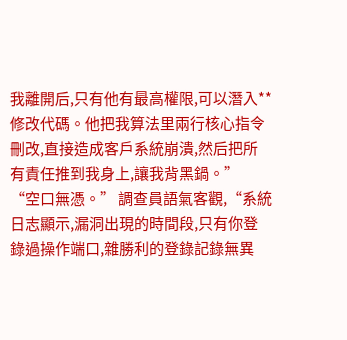我離開后,只有他有最高權限,可以潛入**修改代碼。他把我算法里兩行核心指令刪改,直接造成客戶系統崩潰,然后把所有責任推到我身上,讓我背黑鍋。”
“空口無憑。” 調查員語氣客觀,“系統日志顯示,漏洞出現的時間段,只有你登錄過操作端口,雜勝利的登錄記錄無異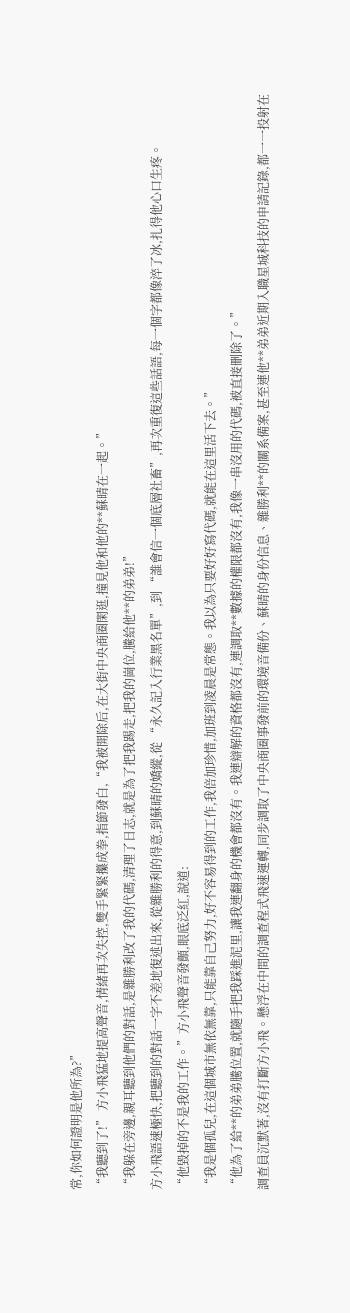常,你如何證明是他所為?”
“我聽到了!” 方小飛猛地提高聲音,情緒再次失控,雙手緊緊攥成拳,指節發白,“我被開除后,在大街中央商圈閑逛,撞見他和他的**蘇晴在一起。”
“我躲在旁邊,親耳聽到他們的對話,是雜勝利改了我的代碼,清理了日志,就是為了把我踢走,把我的崗位,騰給他**的弟弟!”
方小飛語速極快,把聽到的對話一字不差地復述出來,從雜勝利的得意,到蘇晴的嬌縱,從 “永久記入行業黑名單”,到 “誰會信一個底層社畜”,再次重復這些話語,每一個字都像淬了冰,扎得他心口生疼。
“他毀掉的不是我的工作。”方小飛聲音發顫,眼底泛紅,說道:
“我是個孤兒,在這個城市無依無靠,只能靠自己努力,好不容易得到的工作,我倍加珍惜,加班到凌晨是常態。我以為只要好好寫代碼,就能在這里活下去。”
“他為了給**的弟弟騰位置,就隨手把我踩進泥里,讓我連翻身的機會都沒有。我連辯解的資格都沒有,連調取**數據的權限都沒有,我像一串沒用的代碼,被直接刪除了。”
調查員沉默著,沒有打斷方小飛。懸浮在中間的調查程式飛速運轉,同步調取了中央商圈事發前的環境音備份、蘇晴的身份信息、雜勝利**的關系備案,甚至連他**弟弟近期入職星城科技的申請記錄,都一一投射在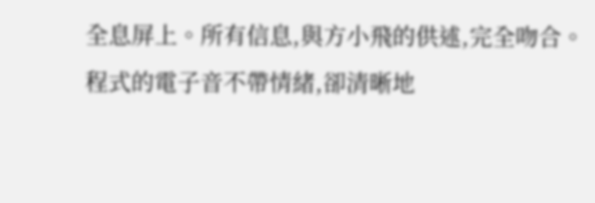全息屏上。所有信息,與方小飛的供述,完全吻合。
程式的電子音不帶情緒,卻清晰地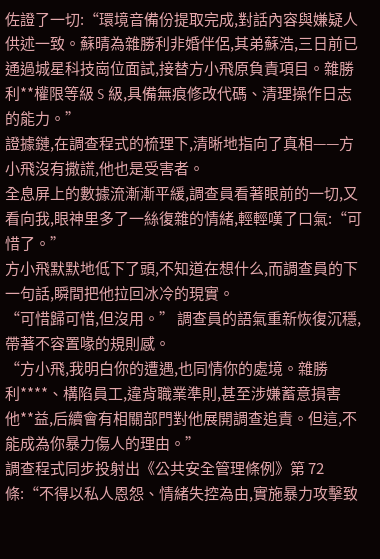佐證了一切:“環境音備份提取完成,對話內容與嫌疑人供述一致。蘇晴為雜勝利非婚伴侶,其弟蘇浩,三日前已通過城星科技崗位面試,接替方小飛原負責項目。雜勝利**權限等級 S 級,具備無痕修改代碼、清理操作日志的能力。”
證據鏈,在調查程式的梳理下,清晰地指向了真相——方小飛沒有撒謊,他也是受害者。
全息屏上的數據流漸漸平緩,調查員看著眼前的一切,又看向我,眼神里多了一絲復雜的情緒,輕輕嘆了口氣:“可惜了。”
方小飛默默地低下了頭,不知道在想什么,而調查員的下一句話,瞬間把他拉回冰冷的現實。
“可惜歸可惜,但沒用。” 調查員的語氣重新恢復沉穩,帶著不容置喙的規則感。
“方小飛,我明白你的遭遇,也同情你的處境。雜勝利****、構陷員工,違背職業準則,甚至涉嫌蓄意損害他**益,后續會有相關部門對他展開調查追責。但這,不能成為你暴力傷人的理由。”
調查程式同步投射出《公共安全管理條例》第 72 條:“不得以私人恩怨、情緒失控為由,實施暴力攻擊致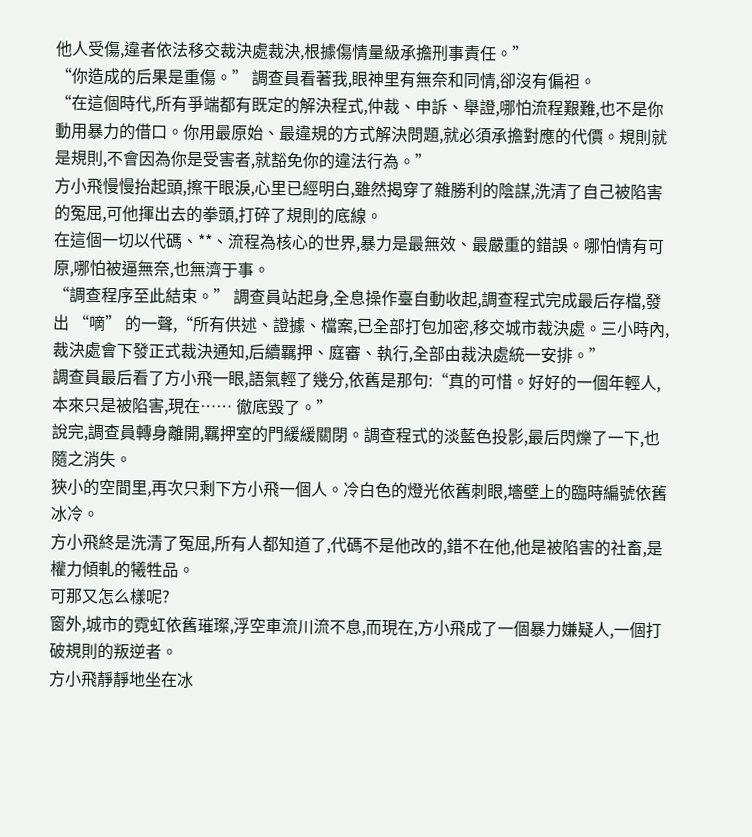他人受傷,違者依法移交裁決處裁決,根據傷情量級承擔刑事責任。”
“你造成的后果是重傷。” 調查員看著我,眼神里有無奈和同情,卻沒有偏袒。
“在這個時代,所有爭端都有既定的解決程式,仲裁、申訴、舉證,哪怕流程艱難,也不是你動用暴力的借口。你用最原始、最違規的方式解決問題,就必須承擔對應的代價。規則就是規則,不會因為你是受害者,就豁免你的違法行為。”
方小飛慢慢抬起頭,擦干眼淚,心里已經明白,雖然揭穿了雜勝利的陰謀,洗清了自己被陷害的冤屈,可他揮出去的拳頭,打碎了規則的底線。
在這個一切以代碼、**、流程為核心的世界,暴力是最無效、最嚴重的錯誤。哪怕情有可原,哪怕被逼無奈,也無濟于事。
“調查程序至此結束。” 調查員站起身,全息操作臺自動收起,調查程式完成最后存檔,發出 “嘀” 的一聲,“所有供述、證據、檔案,已全部打包加密,移交城市裁決處。三小時內,裁決處會下發正式裁決通知,后續羈押、庭審、執行,全部由裁決處統一安排。”
調查員最后看了方小飛一眼,語氣輕了幾分,依舊是那句:“真的可惜。好好的一個年輕人,本來只是被陷害,現在…… 徹底毀了。”
說完,調查員轉身離開,羈押室的門緩緩關閉。調查程式的淡藍色投影,最后閃爍了一下,也隨之消失。
狹小的空間里,再次只剩下方小飛一個人。冷白色的燈光依舊刺眼,墻壁上的臨時編號依舊冰冷。
方小飛終是洗清了冤屈,所有人都知道了,代碼不是他改的,錯不在他,他是被陷害的社畜,是權力傾軋的犧牲品。
可那又怎么樣呢?
窗外,城市的霓虹依舊璀璨,浮空車流川流不息,而現在,方小飛成了一個暴力嫌疑人,一個打破規則的叛逆者。
方小飛靜靜地坐在冰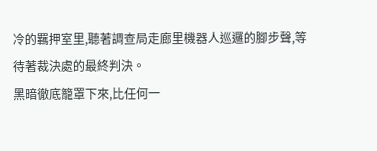冷的羈押室里,聽著調查局走廊里機器人巡邏的腳步聲,等待著裁決處的最終判決。
黑暗徹底籠罩下來,比任何一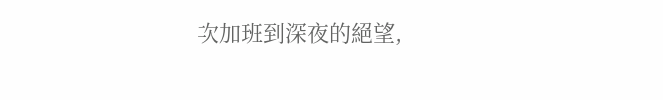次加班到深夜的絕望,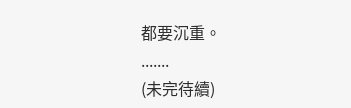都要沉重。
.......
(未完待續)